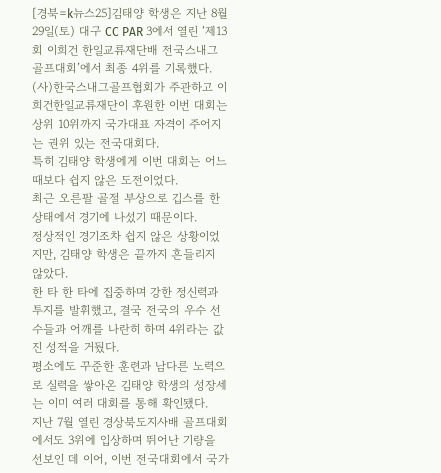[경북=k뉴스25]김태양 학생은 지난 8월 29일(토) 대구 CC PAR 3에서 열린 ‘제13회 이희건 한일교류재단배 전국스내그골프대회’에서 최종 4위를 기록했다.
(사)한국스내그골프협회가 주관하고 이희건한일교류재단이 후원한 이번 대회는 상위 10위까지 국가대표 자격이 주어지는 권위 있는 전국대회다.
특히 김태양 학생에게 이번 대회는 어느 때보다 쉽지 않은 도전이었다.
최근 오른팔 골절 부상으로 깁스를 한 상태에서 경기에 나섰기 때문이다.
정상적인 경기조차 쉽지 않은 상황이었지만, 김태양 학생은 끝까지 흔들리지 않았다.
한 타 한 타에 집중하며 강한 정신력과 투지를 발휘했고, 결국 전국의 우수 선수들과 어깨를 나란히 하며 4위라는 값진 성적을 거뒀다.
평소에도 꾸준한 훈련과 남다른 노력으로 실력을 쌓아온 김태양 학생의 성장세는 이미 여러 대회를 통해 확인됐다.
지난 7월 열린 경상북도지사배 골프대회에서도 3위에 입상하며 뛰어난 기량을 선보인 데 이어, 이번 전국대회에서 국가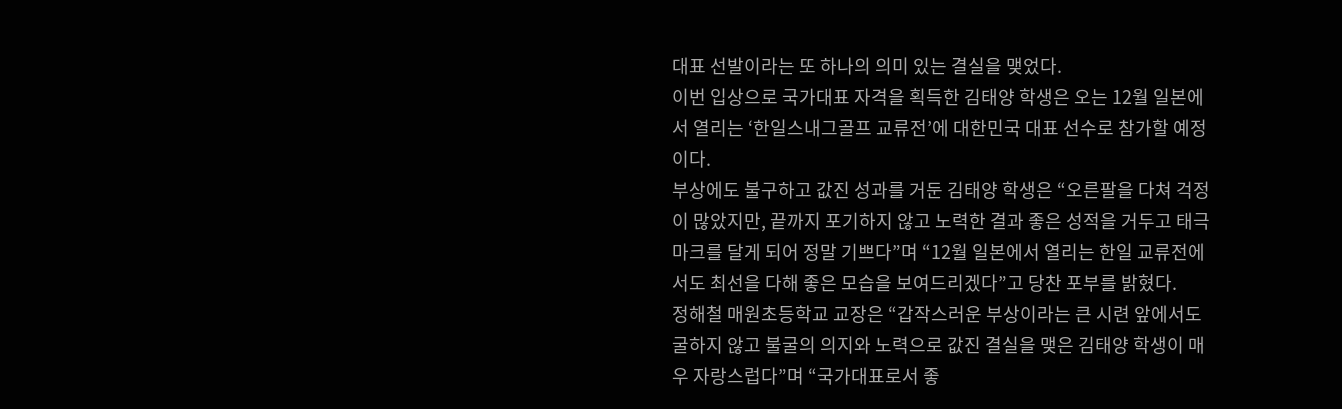대표 선발이라는 또 하나의 의미 있는 결실을 맺었다.
이번 입상으로 국가대표 자격을 획득한 김태양 학생은 오는 12월 일본에서 열리는 ‘한일스내그골프 교류전’에 대한민국 대표 선수로 참가할 예정이다.
부상에도 불구하고 값진 성과를 거둔 김태양 학생은 “오른팔을 다쳐 걱정이 많았지만, 끝까지 포기하지 않고 노력한 결과 좋은 성적을 거두고 태극마크를 달게 되어 정말 기쁘다”며 “12월 일본에서 열리는 한일 교류전에서도 최선을 다해 좋은 모습을 보여드리겠다”고 당찬 포부를 밝혔다.
정해철 매원초등학교 교장은 “갑작스러운 부상이라는 큰 시련 앞에서도 굴하지 않고 불굴의 의지와 노력으로 값진 결실을 맺은 김태양 학생이 매우 자랑스럽다”며 “국가대표로서 좋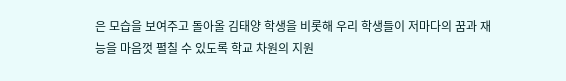은 모습을 보여주고 돌아올 김태양 학생을 비롯해 우리 학생들이 저마다의 꿈과 재능을 마음껏 펼칠 수 있도록 학교 차원의 지원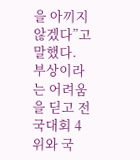을 아끼지 않겠다”고 말했다.
부상이라는 어려움을 딛고 전국대회 4위와 국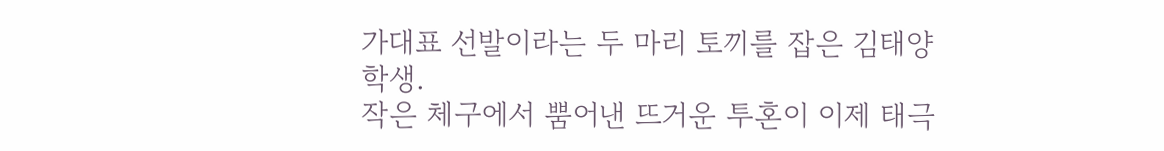가대표 선발이라는 두 마리 토끼를 잡은 김태양 학생.
작은 체구에서 뿜어낸 뜨거운 투혼이 이제 태극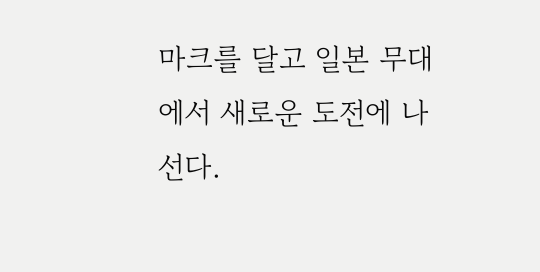마크를 달고 일본 무대에서 새로운 도전에 나선다.